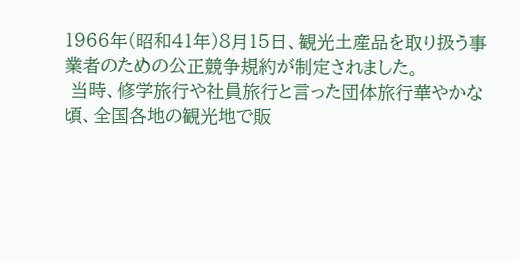1966年(昭和41年)8月15日、観光土産品を取り扱う事業者のための公正競争規約が制定されました。
 当時、修学旅行や社員旅行と言った団体旅行華やかな頃、全国各地の観光地で販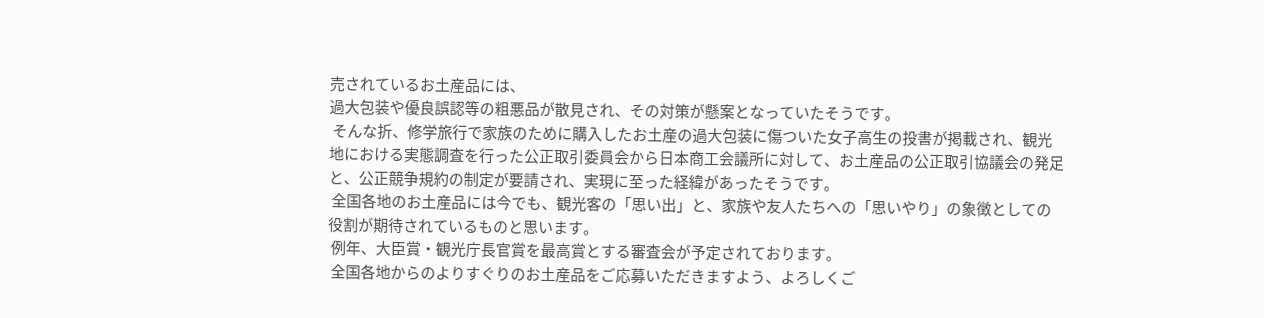売されているお土産品には、
過大包装や優良誤認等の粗悪品が散見され、その対策が懸案となっていたそうです。
 そんな折、修学旅行で家族のために購入したお土産の過大包装に傷ついた女子高生の投書が掲載され、観光
地における実態調査を行った公正取引委員会から日本商工会議所に対して、お土産品の公正取引協議会の発足
と、公正競争規約の制定が要請され、実現に至った経緯があったそうです。
 全国各地のお土産品には今でも、観光客の「思い出」と、家族や友人たちへの「思いやり」の象徴としての
役割が期待されているものと思います。
 例年、大臣賞・観光庁長官賞を最高賞とする審査会が予定されております。
 全国各地からのよりすぐりのお土産品をご応募いただきますよう、よろしくご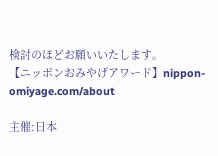検討のほどお願いいたします。
【ニッポンおみやげアワード】nippon-omiyage.com/about

主催:日本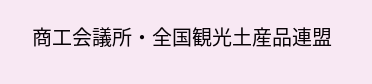商工会議所・全国観光土産品連盟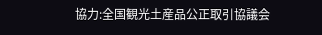協力:全国観光土産品公正取引協議会